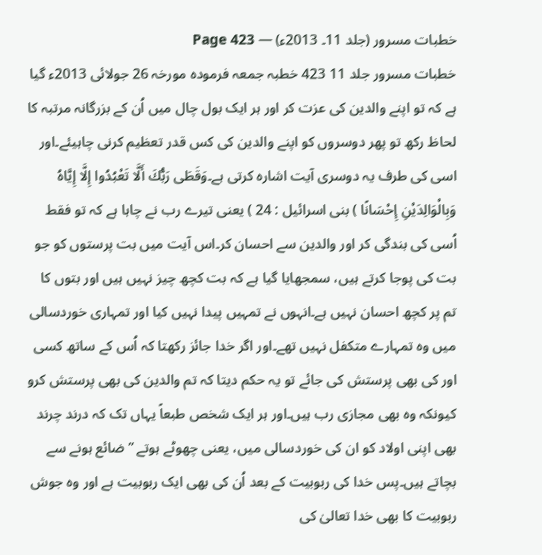خطبات مسرور (جلد 11۔ 2013ء) — Page 423
خطبات مسرور جلد 11 423 خطبہ جمعہ فرمودہ مورخہ 26 جولائی 2013ء گیا ہے کہ تو اپنے والدین کی عزت کر اور ہر ایک بول چال میں اُن کے بزرگانہ مرتبہ کا لحاظ رکھ تو پھر دوسروں کو اپنے والدین کی کس قدر تعظیم کرنی چاہیئے۔اور اسی کی طرف یہ دوسری آیت اشارہ کرتی ہے۔وَقَطَى رَبُّكَ أَلَّا تَعْبُدُوا إِلَّا إِيَّاهُ وَبِالْوَالِدَيْنِ إِحْسَانًا ) بنی اسرائیل : 24 ) یعنی تیرے رب نے چاہا ہے کہ تو فقط اُسی کی بندگی کر اور والدین سے احسان کر۔اس آیت میں بت پرستوں کو جو بت کی پوجا کرتے ہیں، سمجھایا گیا ہے کہ بت کچھ چیز نہیں ہیں اور بتوں کا تم پر کچھ احسان نہیں ہے۔انہوں نے تمہیں پیدا نہیں کیا اور تمہاری خوردسالی میں وہ تمہارے متکفل نہیں تھے۔اور اگر خدا جائز رکھتا کہ اُس کے ساتھ کسی اور کی بھی پرستش کی جائے تو یہ حکم دیتا کہ تم والدین کی بھی پرستش کرو کیونکہ وہ بھی مجازی رب ہیں۔اور ہر ایک شخص طبعاً یہاں تک کہ درند چرند بھی اپنی اولاد کو ان کی خوردسالی میں، یعنی چھوٹے ہوتے ” ضائع ہونے سے بچاتے ہیں۔پس خدا کی ربوبیت کے بعد اُن کی بھی ایک ربوبیت ہے اور وہ جوش ربوبیت کا بھی خدا تعالیٰ کی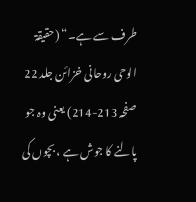طرف سے ہے۔“ (حقیقۃ الوحی روحانی خزائن جلد 22 صفحہ 213-214) یعنی وہ جو پالنے کا جوش ہے ، بچوں کی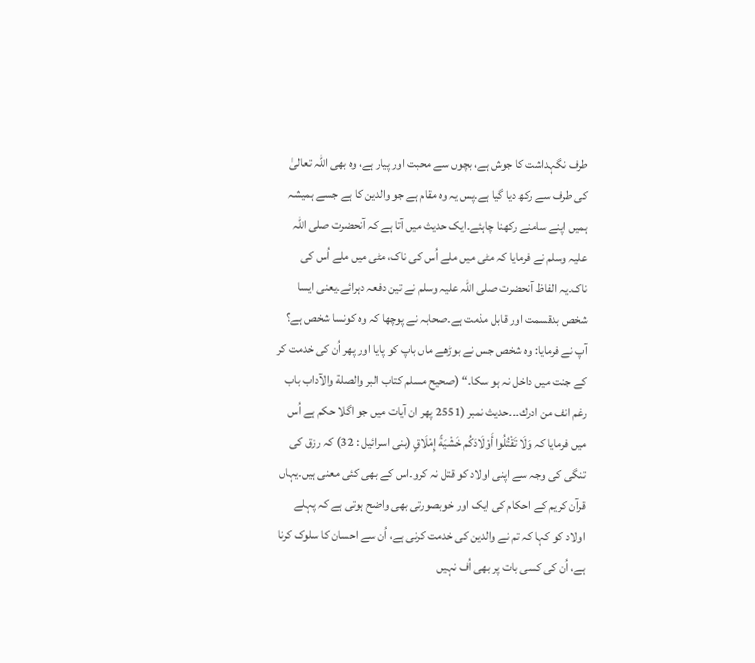طرف نگہداشت کا جوش ہے، بچوں سے محبت اور پیار ہے، وہ بھی اللہ تعالیٰ کی طرف سے رکھ دیا گیا ہے۔پس یہ وہ مقام ہے جو والدین کا ہے جسے ہمیشہ ہمیں اپنے سامنے رکھنا چاہئے۔ایک حدیث میں آتا ہے کہ آنحضرت صلی اللہ علیہ وسلم نے فرمایا کہ مٹی میں ملے اُس کی ناک، مٹی میں ملے اُس کی ناک۔یہ الفاظ آنحضرت صلی اللہ علیہ وسلم نے تین دفعہ دہرائے۔یعنی ایسا شخص بدقسمت اور قابل مذمت ہے۔صحابہ نے پوچھا کہ وہ کونسا شخص ہے؟ آپ نے فرمایا: وہ شخص جس نے بوڑھے ماں باپ کو پایا اور پھر اُن کی خدمت کر کے جنت میں داخل نہ ہو سکا۔“ (صحیح مسلم كتاب البر والصلة والآداب باب رغم انف من ادرك۔۔۔حدیث نمبر (2551 پھر ان آیات میں جو اگلا حکم ہے اُس میں فرمایا کہ وَلَا تَقْتُلُوا أَوْلَادَكُم خَشْيَةً إِمْلَاقٍ (بنی اسرائیل : 32) کہ رزق کی تنگی کی وجہ سے اپنی اولاد کو قتل نہ کرو۔اس کے بھی کئی معنی ہیں۔یہاں قرآن کریم کے احکام کی ایک اور خوبصورتی بھی واضح ہوتی ہے کہ پہلے اولاد کو کہا کہ تم نے والدین کی خدمت کرنی ہے، اُن سے احسان کا سلوک کرنا ہے، اُن کی کسی بات پر بھی اُف نہیں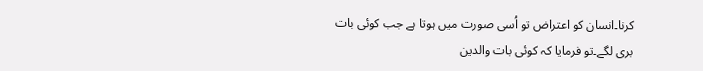کرنا۔انسان کو اعتراض تو اُسی صورت میں ہوتا ہے جب کوئی بات بری لگے۔تو فرمایا کہ کوئی بات والدین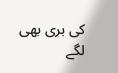کی بری بھی لگے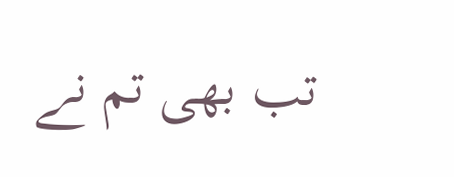تب بھی تم نے